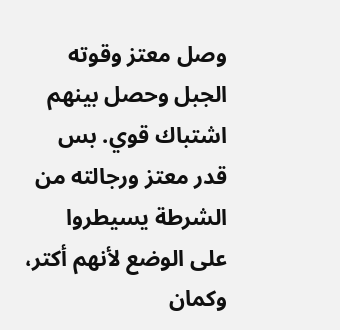وصل معتز وقوته الجبل وحصل بينهم اشتباك قوي. بس قدر معتز ورجالته من الشرطة يسيطروا على الوضع لأنهم أكتر، وكمان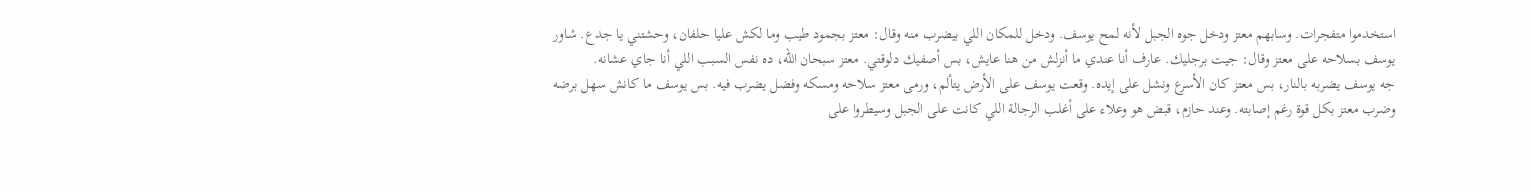استخدموا متفجرات. وسابهم معتز ودخل جوه الجبل لأنه لمح يوسف. ودخل للمكان اللي بيضرب منه وقال: معتز بجمود طيب وما لكش عليا حلفان، وحشتني يا جدع. شاور يوسف بسلاحه على معتز وقال: جيت برجليك. عارف أنا عندي ما أنزلش من هنا عايش، بس أصفيك دلوقتي. معتز سبحان الله، ده نفس السبب اللي أنا جاي عشانه.
جه يوسف يضربه بالنار، بس معتز كان الأسرع ونشل على إيده. وقعت يوسف على الأرض يتألم، ورمى معتز سلاحه ومسكه وفضل يضرب فيه. بس يوسف ما كانش سهل برضه وضرب معتز بكل قوة رغم إصابته. وعند حازم، قبض هو وعلاء على أغلب الرجالة اللي كانت على الجبل وسيطروا على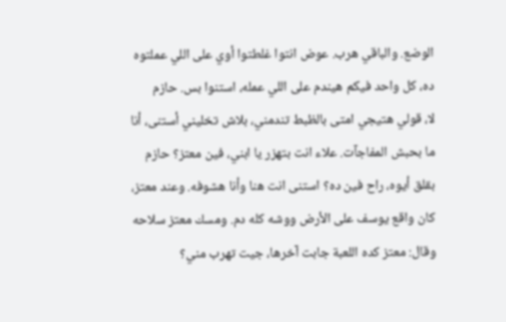الوضع. والباقي هرب. عوض انتوا غلطتوا أوي على اللي عملتوه ده، كل واحد فيكم هيندم على اللي عمله، استنوا بس. حازم
لا، قولي هتيجي امتى بالظبط تندمني، بلاش تخليني أستنى، أنا ما بحبش المفاجآت. علاء انت بتهزر يا ابني، فين معتز؟ حازم بقلق أيوه، راح فين ده؟ استنى انت هنا وأنا هشوفه. وعند معتز، كان واقع يوسف على الأرض ووشه كله دم. ومسك معتز سلاحه وقال: معتز كده اللعبة جابت آخرها، جيت تهرب مني؟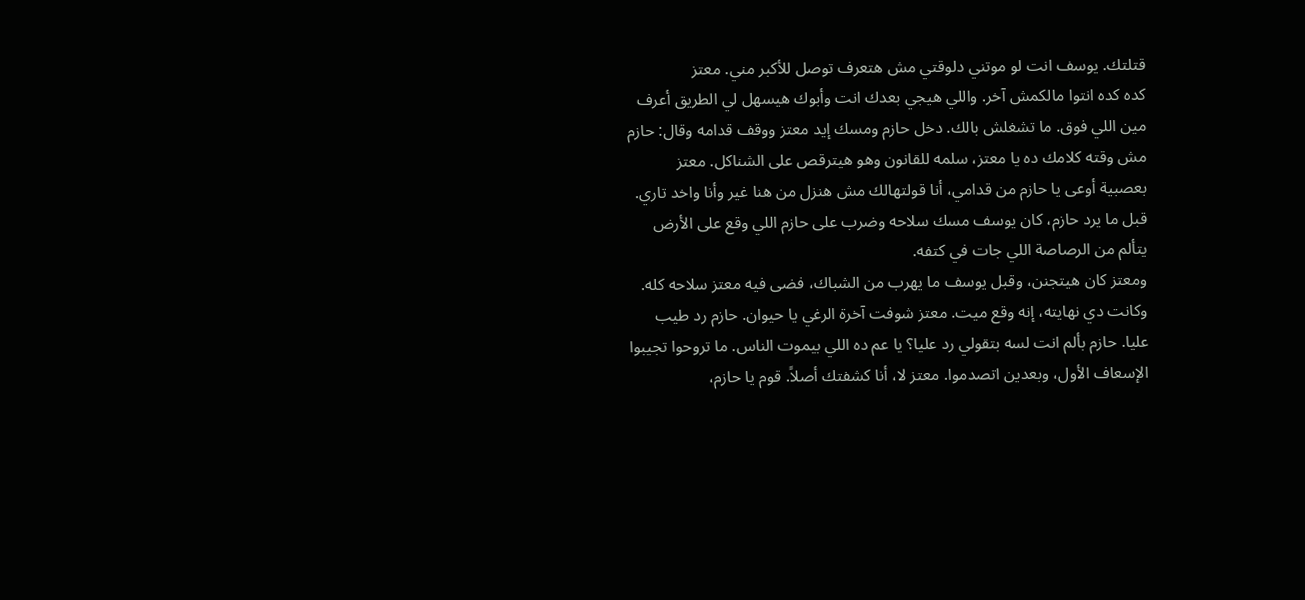قتلتك. يوسف انت لو موتني دلوقتي مش هتعرف توصل للأكبر مني. معتز
كده كده انتوا مالكمش آخر. واللي هيجي بعدك انت وأبوك هيسهل لي الطريق أعرف مين اللي فوق. ما تشغلش بالك. دخل حازم ومسك إيد معتز ووقف قدامه وقال: حازم مش وقته كلامك ده يا معتز، سلمه للقانون وهو هيترقص على الشناكل. معتز بعصبية أوعى يا حازم من قدامي، أنا قولتهالك مش هنزل من هنا غير وأنا واخد تاري. قبل ما يرد حازم، كان يوسف مسك سلاحه وضرب على حازم اللي وقع على الأرض يتألم من الرصاصة اللي جات في كتفه.
ومعتز كان هيتجنن، وقبل يوسف ما يهرب من الشباك، فضى فيه معتز سلاحه كله. وكانت دي نهايته، إنه وقع ميت. معتز شوفت آخرة الرغي يا حيوان. حازم رد طيب عليا. حازم بألم انت لسه بتقولي رد عليا؟ يا عم ده اللي بيموت الناس. ما تروحوا تجيبوا الإسعاف الأول، وبعدين اتصدموا. معتز لا، أنا كشفتك أصلاً. قوم يا حازم،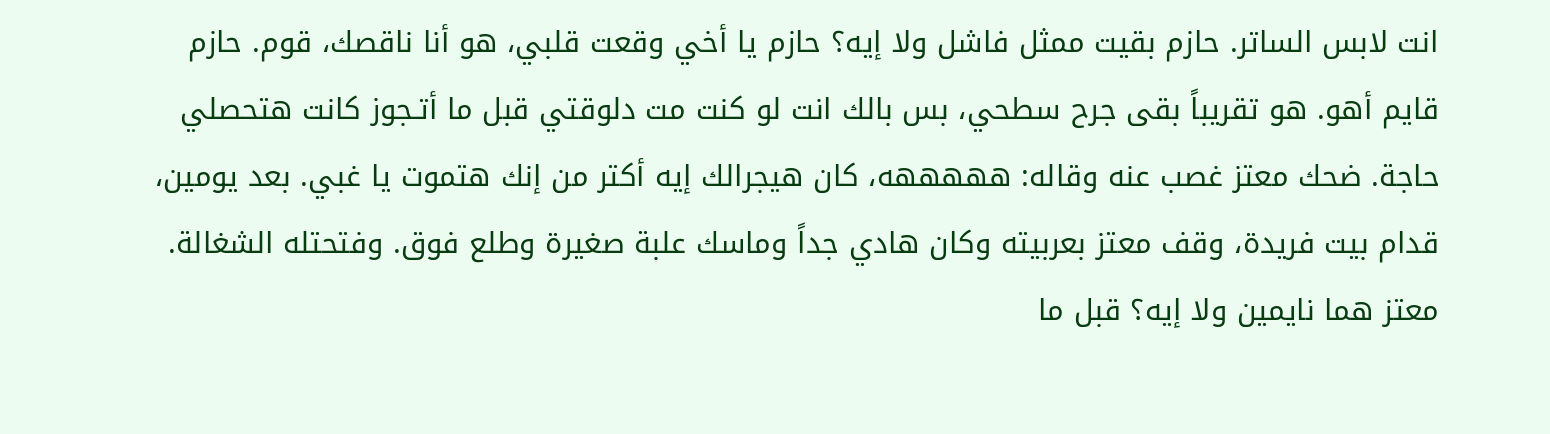انت لابس الساتر. حازم بقيت ممثل فاشل ولا إيه؟ حازم يا أخي وقعت قلبي، هو أنا ناقصك، قوم. حازم
قايم أهو. هو تقريباً بقى جرح سطحي، بس بالك انت لو كنت مت دلوقتي قبل ما أتـجوز كانت هتحصلي حاجة. ضحك معتز غصب عنه وقاله: هههههه، كان هيجرالك إيه أكتر من إنك هتموت يا غبي. بعد يومين، قدام بيت فريدة، وقف معتز بعربيته وكان هادي جداً وماسك علبة صغيرة وطلع فوق. وفتحتله الشغالة. معتز هما نايمين ولا إيه؟ قبل ما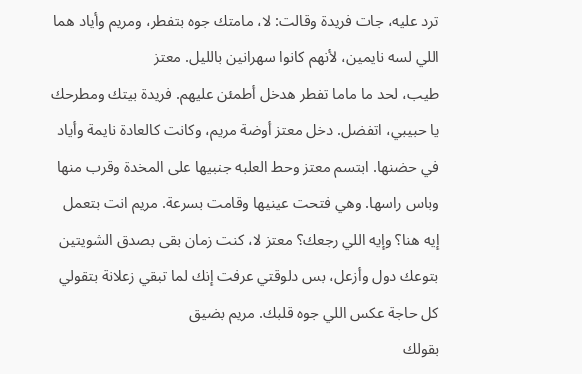ترد عليه، جات فريدة وقالت: لا، مامتك جوه بتفطر، ومريم وأياد هما اللي لسه نايمين، لأنهم كانوا سهرانين بالليل. معتز
طيب، لحد ما ماما تفطر هدخل أطمئن عليهم. فريدة بيتك ومطرحك يا حبيبي، اتفضل. دخل معتز أوضة مريم، وكانت كالعادة نايمة وأياد في حضنها. ابتسم معتز وحط العلبه جنبيها على المخدة وقرب منها وباس راسها. وهي فتحت عينيها وقامت بسرعة. مريم انت بتعمل إيه هنا؟ وإيه اللي رجعك؟ معتز لا، كنت زمان بقى بصدق الشويتين بتوعك دول وأزعل، بس دلوقتي عرفت إنك لما تبقي زعلانة بتقولي كل حاجة عكس اللي جوه قلبك. مريم بضيق
بقولك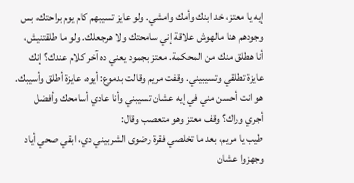إيه يا معتز، خد ابنك وأمك وامشي. ولو عايز تسيبهم كام يوم براحتك، بس وجودهم هنا مالهوش علاقة إني سامحتك ولا هرجعلك. ولو ما طلقتنيش، أنا هطلق منك من المحكمة. معتز بجمود يعني ده آخر كلام عندك؟ إنك عايزة تطلقي وتسيبيني. وقفت مريم وقالت بدموع: أيوه، عايزة أطلق وأسيبك. هو انت أحسن مني في إيه عشان تسيبني وأنا عادي أسامحك وأفضل أجري وراك؟ وقف معتز وهو متعصب وقال:
طيب يا مريم، بعد ما تخلصي فقرة رضوى الشربيني دي، ابقي صحي أياد وجهزوا عشان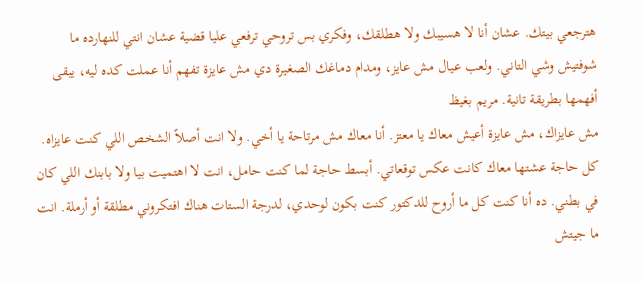هترجعي بيتك. عشان أنا لا هسيبك ولا هطلقك، وفكري بس تروحي ترفعي عليا قضية عشان انتي للنهارده ما شوفتيش وشي التاني. ولعب عيال مش عايز، ومدام دماغك الصغيرة دي مش عايزة تفهم أنا عملت كده ليه، يبقى أفهمها بطريقة تانية. مريم بغيظ
مش عايزاك، مش عايزة أعيش معاك يا معتز. أنا معاك مش مرتاحة يا أخي. ولا انت أصلاً الشخص اللي كنت عايزاه. كل حاجة عشتها معاك كانت عكس توقعاتي. أبسط حاجة لما كنت حامل، انت لا اهتميت بيا ولا بابنك اللي كان في بطني. ده أنا كنت كل ما أروح للدكتور كنت بكون لوحدي، لدرجة الستات هناك افتكروني مطلقة أو أرملة. انت ما جيتش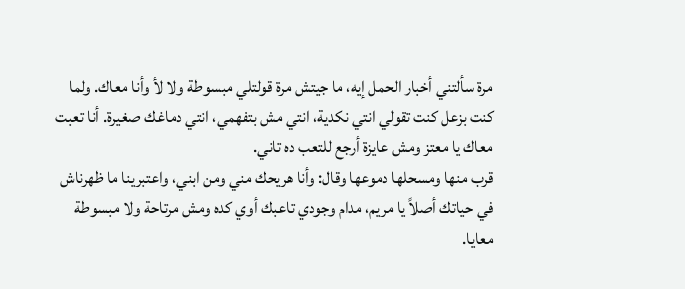مرة سألتني أخبار الحمل إيه، ما جيتش مرة قولتلي مبسوطة ولا لأ وأنا معاك. ولما كنت بزعل كنت تقولي انتي نكدية، انتي مش بتفهمي، انتي دماغك صغيرة. أنا تعبت معاك يا معتز ومش عايزة أرجع للتعب ده تاني.
قرب منها ومسحلها دموعها وقال: وأنا هريحك مني ومن ابني، واعتبرينا ما ظهرناش في حياتك أصلاً يا مريم، مدام وجودي تاعبك أوي كده ومش مرتاحة ولا مبسوطة معايا.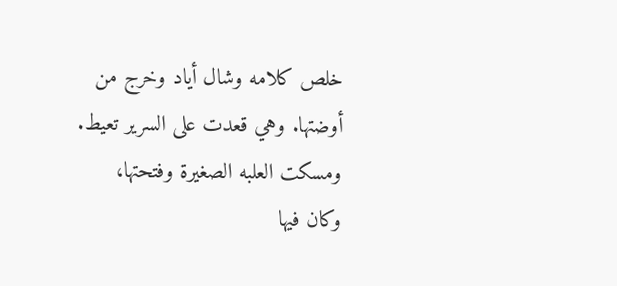خلص كلامه وشال أياد وخرج من أوضتها. وهي قعدت على السرير تعيط. ومسكت العلبه الصغيرة وفتحتها، وكان فيها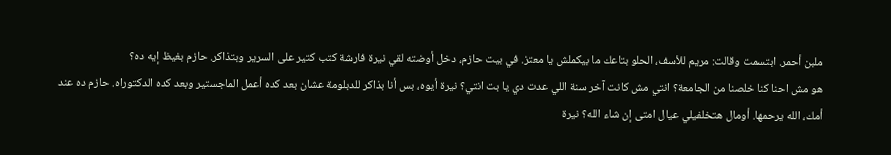ملبن أحمر. ابتسمت وقالت: مريم للأسف، الحلو بتاعك ما بيكملش يا معتز. في بيت حازم، دخل أوضته لقي نيرة فارشة كتب كتير على السرير وبتذاكر. حازم بغيظ إيه ده؟
هو مش احنا كنا خلصنا من الجامعة؟ انتي مش كانت آخر سنة اللي عدت دي يا بت انتي؟ نيرة أيوه، بس أنا بذاكر للدبلومة عشان بعد كده أعمل الماجستير وبعد كده الدكتوراه. حازم ده عند أمك، الله يرحمها. أومال هتخلفيلي عيال امتى إن شاء الله؟ نيرة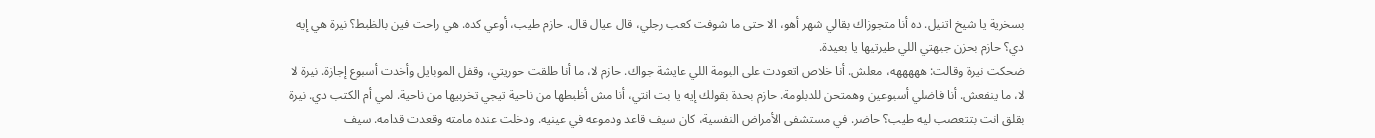بسخرية يا شيخ اتنيل. ده أنا متجوزاك بقالي شهر أهو، الا حتى ما شوفت كعب رجلي، قال عيال قال. حازم طيب، أوعي كده. هي راحت فين بالظبط؟ نيرة هي إيه دي؟ حازم بحزن جبهتي اللي طيرتيها يا بعيدة.
ضحكت نيرة وقالت: هههههه، معلش. أنا خلاص اتعودت على البومة اللي عايشة جواك. حازم لا، ما أنا طلقت حوريتي، وقفل الموبايل وأخدت أسبوع إجازة. نيرة لا لا، ما ينفعش. أنا فاضلي أسبوعين وهمتحن للدبلومة. حازم بحدة بقولك إيه يا بت انتي، أنا مش أظبطها من ناحية تيجي تخربيها من ناحية. لمي أم الكتب دي. نيرة بقلق انت بتتعصب ليه طيب؟ حاضر. في مستشفى الأمراض النفسية، كان سيف قاعد ودموعه في عينيه. ودخلت عنده مامته وقعدت قدامه. سيف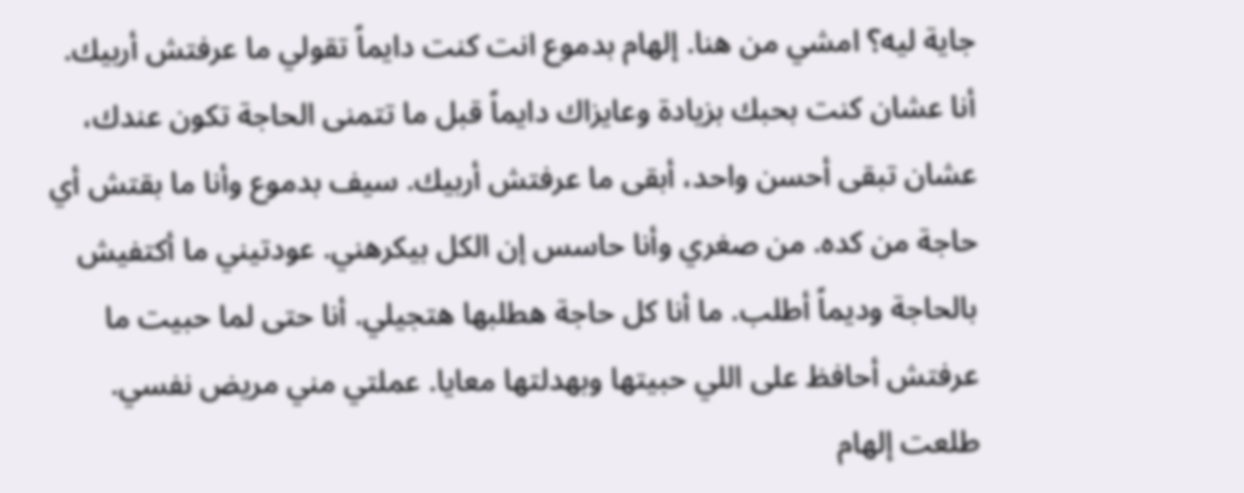جاية ليه؟ امشي من هنا. إلهام بدموع انت كنت دايماً تقولي ما عرفتش أربيك. أنا عشان كنت بحبك بزيادة وعايزاك دايماً قبل ما تتمنى الحاجة تكون عندك، عشان تبقى أحسن واحد، أبقى ما عرفتش أربيك. سيف بدموع وأنا ما بقتش أي حاجة من كده. من صغري وأنا حاسس إن الكل بيكرهني. عودتيني ما أكتفيش بالحاجة وديماً أطلب. ما أنا كل حاجة هطلبها هتجيلي. أنا حتى لما حبيت ما عرفتش أحافظ على اللي حبيتها وبهدلتها معايا. عملتي مني مريض نفسي.
طلعت إلهام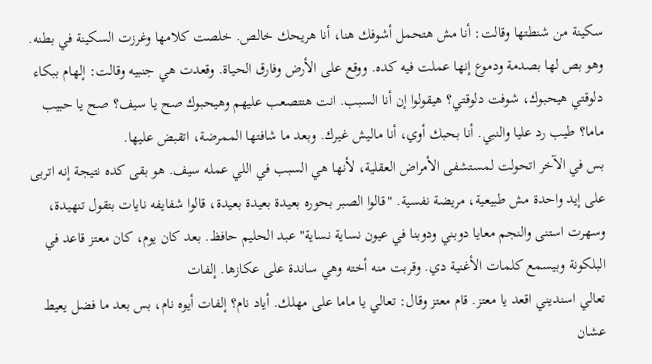سكينة من شنطتها وقالت: أنا مش هتحمل أشوفك هنا، أنا هريحك خالص. خلصت كلامها وغرزت السكينة في بطنه. وهو بص لها بصدمة ودموع إنها عملت فيه كده. ووقع على الأرض وفارق الحياة. وقعدت هي جنبيه وقالت: إلهام ببكاء دلوقتي هيحبوك، شوفت دلوقتي؟ هيقولوا إن أنا السبب. انت هتتصعب عليهم وهيحبوك صح يا سيف؟ صح يا حبيب ماما؟ طيب رد عليا والنبي. أنا بحبك أوي، أنا ماليش غيرك. وبعد ما شافتها الممرضة، اتقبض عليها.
بس في الآخر اتحولت لمستشفى الأمراض العقلية، لأنها هي السبب في اللي عمله سيف. هو بقى كده نتيجة إنه اتربى على إيد واحدة مش طبيعية، مريضة نفسية. "قالوا الصبر بحوره بعيدة بعيدة بعيدة، قالوا شفايفه نايات بتقول تنهيدة، وسهرت استنى والنجم معايا دوبني ودوبنا في عيون نساية نساية" عبد الحليم حافظ. بعد كان يوم، كان معتز قاعد في البلكونة وبيسمع كلمات الأغنية دي. وقربت منه أخته وهي ساندة على عكازها. إلفات
تعالي اسنديني اقعد يا معتز. قام معتز وقال: تعالي يا ماما على مهلك. أياد نام؟ إلفات أيوه نام، بس بعد ما فضل يعيط عشان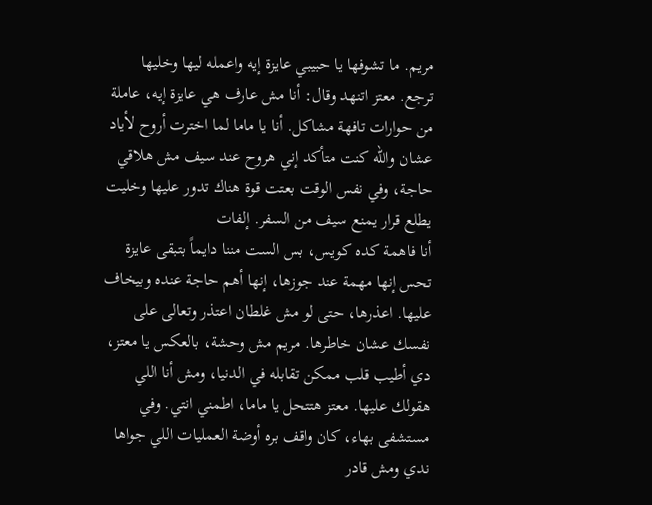مريم. ما تشوفها يا حبيبي عايزة إيه واعمله ليها وخليها ترجع. معتز اتنهد وقال: أنا مش عارف هي عايزة إيه، عاملة من حوارات تافهة مشاكل. أنا يا ماما لما اخترت أروح لأياد عشان والله كنت متأكد إني هروح عند سيف مش هلاقي حاجة، وفي نفس الوقت بعتت قوة هناك تدور عليها وخليت يطلع قرار يمنع سيف من السفر. إلفات
أنا فاهمة كده كويس، بس الست مننا دايماً بتبقى عايزة تحس إنها مهمة عند جوزها، إنها أهم حاجة عنده وبيخاف عليها. اعذرها، حتى لو مش غلطان اعتذر وتعالى على نفسك عشان خاطرها. مريم مش وحشة، بالعكس يا معتز، دي أطيب قلب ممكن تقابله في الدنيا، ومش أنا اللي هقولك عليها. معتز هتتحل يا ماما، اطمني انتي. وفي مستشفى بهاء، كان واقف بره أوضة العمليات اللي جواها ندي ومش قادر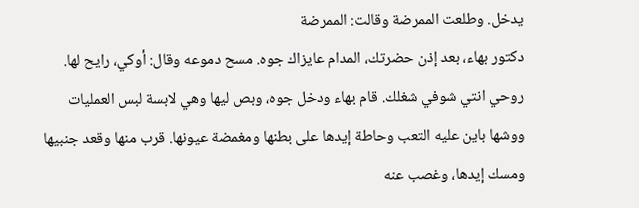يدخل. وطلعت الممرضة وقالت: الممرضة
دكتور بهاء، بعد إذن حضرتك، المدام عايزاك جوه. مسح دموعه وقال: أوكي، رايح لها. روحي انتي شوفي شغلك. قام بهاء ودخل جوه، وبص ليها وهي لابسة لبس العمليات ووشها باين عليه التعب وحاطة إيدها على بطنها ومغمضة عيونها. قرب منها وقعد جنبيها ومسك إيدها، وغصب عنه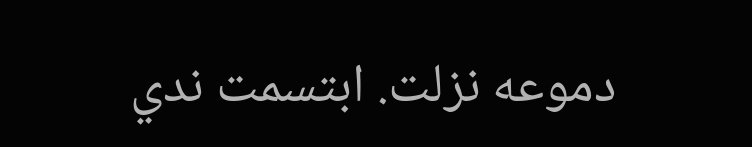دموعه نزلت. ابتسمت ندي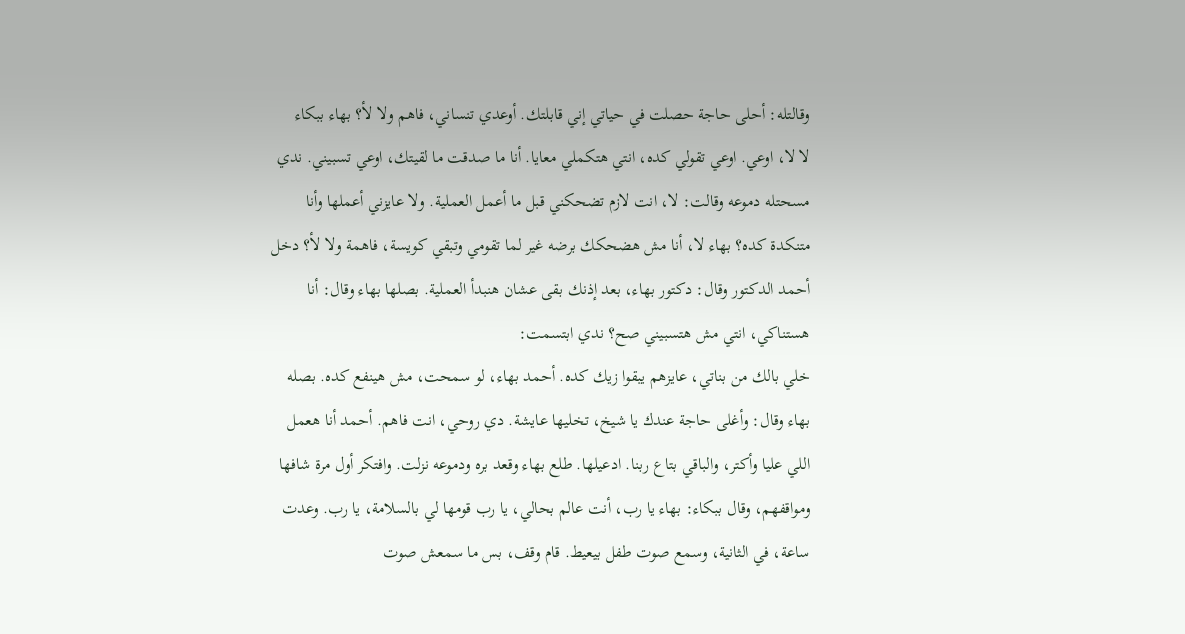وقالتله: أحلى حاجة حصلت في حياتي إني قابلتك. أوعدي تنساني، فاهم ولا لأ؟ بهاء ببكاء
لا لا، اوعي. اوعي تقولي كده، انتي هتكملي معايا. أنا ما صدقت ما لقيتك، اوعي تسبيني. ندي مسحتله دموعه وقالت: لا، انت لازم تضحكني قبل ما أعمل العملية. ولا عايزني أعملها وأنا متنكدة كده؟ بهاء لا، أنا مش هضحكك برضه غير لما تقومي وتبقي كويسة، فاهمة ولا لأ؟ دخل أحمد الدكتور وقال: دكتور بهاء، بعد إذنك بقى عشان هنبدأ العملية. بصلها بهاء وقال: أنا هستناكي، انتي مش هتسبيني صح؟ ندي ابتسمت:
خلي بالك من بناتي، عايزهم يبقوا زيك كده. أحمد بهاء، لو سمحت، مش هينفع كده. بصله بهاء وقال: وأغلى حاجة عندك يا شيخ، تخليها عايشة. دي روحي، انت فاهم. أحمد أنا هعمل اللي عليا وأكتر، والباقي بتاع ربنا. ادعيلها. طلع بهاء وقعد بره ودموعه نزلت. وافتكر أول مرة شافها ومواقفهم، وقال ببكاء: بهاء يا رب، أنت عالم بحالي، يا رب قومها لي بالسلامة، يا رب. وعدت ساعة، في الثانية، وسمع صوت طفل بيعيط. قام وقف، بس ما سمعش صوت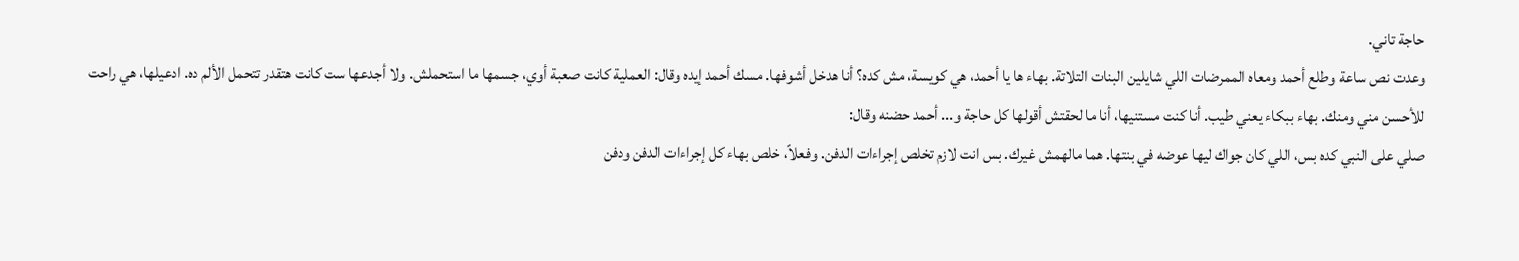حاجة تاني.
وعدت نص ساعة وطلع أحمد ومعاه الممرضات اللي شايلين البنات التلاتة. بهاء ها يا أحمد، هي كويسة، مش كده؟ أنا هدخل أشوفها. مسك أحمد إيده وقال: العملية كانت صعبة أوي، جسمها ما استحملش. ولا أجدعها ست كانت هتقدر تتحمل الألم ده. ادعيلها، هي راحت للأحسن مني ومنك. بهاء ببكاء يعني طيب. أنا كنت مستنيها، أنا ما لحقتش أقولها كل حاجة و... أحمد حضنه وقال:
صلي على النبي كده بس، اللي كان جواك ليها عوضه في بنتها. هما مالهمش غيرك. بس انت لازم تخلص إجراءات الدفن. وفعلاً، خلص بهاء كل إجراءات الدفن ودفن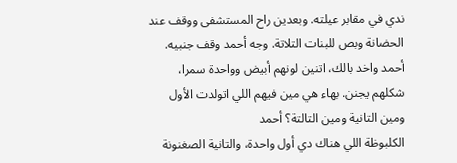ندي في مقابر عيلته. وبعدين راح المستشفى ووقف عند الحضانة وبص للبنات التلاتة. وجه أحمد وقف جنبيه. أحمد واخد بالك، اتنين لونهم أبيض وواحدة سمرا، شكلهم يجنن. بهاء هي مين فيهم اللي اتولدت الأول ومين التانية ومين التالتة؟ أحمد
الكلبوظة اللي هناك دي أول واحدة، والتانية الصغنونة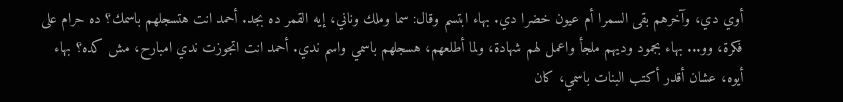أوي دي، وآخرهم بقى السمرا أم عيون خضرا دي. بهاء ابتسم وقال: سما وملك وناني، إيه القمر ده بجد. أحمد انت هتسجلهم باسمك؟ ده حرام على فكرة، وو... بهاء بجمود وديهم ملجأ واعمل لهم شهادة، ولما أطلعهم، هسجلهم باسمي واسم ندي. أحمد انت اتجوزت ندي امبارح، مش كده؟ بهاء
أيوه، عشان أقدر أكتب البنات باسمي، كان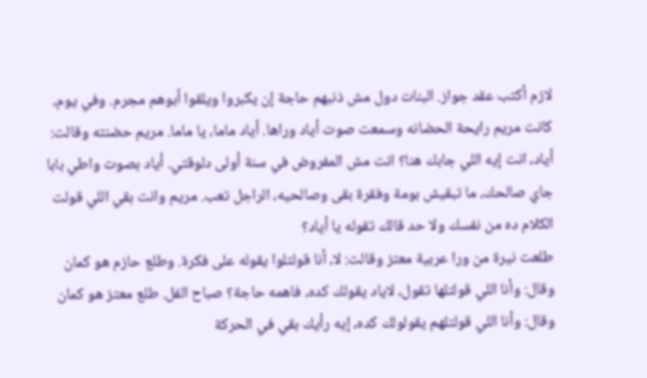لازم أكتب عقد جواز. البنات دول مش ذنبهم حاجة إن يكبروا ويلقوا أبوهم مجرم. وفي يوم، كانت مريم رايحة الحضانه وسمعت صوت أياد وراها. أياد ماما، يا ماما. مريم حضنته وقالت: أياد، انت إيه اللي جابك هنا؟ انت مش المفروض في سنة أولى دلوقتي. أياد بصوت واطي بابا جاي صالحك، ما تبقيش بومة وفقرة بقى وصالحيه، الراجل تعب. مريم وانت بقي اللي قولت الكلام ده من نفسك ولا حد قالك تقوله يا أياد؟
طلعت نيرة من ورا عربية معتز وقالت: لا، أنا قولتلوا يقوله على فكرة. وطلع حازم هو كمان وقال: وأنا اللي قولتلها تقول، لاياد يقولك كده، فاهمه حاجة؟ صباح الفل. طلع معتز هو كمان وقال: وأنا اللي قولتلهم يقولولك كده، إيه رأيك بقي في الحركة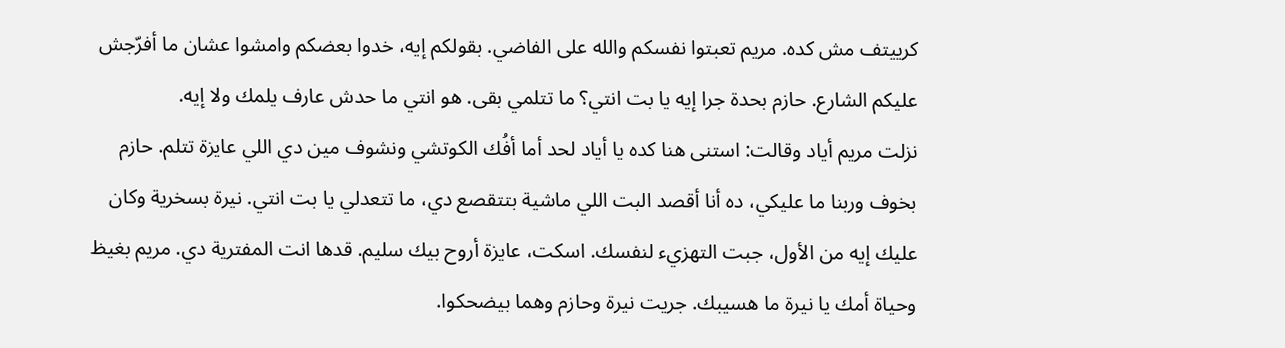كرييتف مش كده. مريم تعبتوا نفسكم والله على الفاضي. بقولكم إيه، خدوا بعضكم وامشوا عشان ما أفرّجش عليكم الشارع. حازم بحدة جرا إيه يا بت انتي؟ ما تتلمي بقى. هو انتي ما حدش عارف يلمك ولا إيه.
نزلت مريم أياد وقالت: استنى هنا كده يا أياد لحد أما أفُك الكوتشي ونشوف مين دي اللي عايزة تتلم. حازم بخوف وربنا ما عليكي، ده أنا أقصد البت اللي ماشية بتتقصع دي، ما تتعدلي يا بت انتي. نيرة بسخرية وكان عليك إيه من الأول، جبت التهزيء لنفسك. اسكت، عايزة أروح بيك سليم. قدها انت المفترية دي. مريم بغيظ وحياة أمك يا نيرة ما هسيبك. جريت نيرة وحازم وهما بيضحكوا.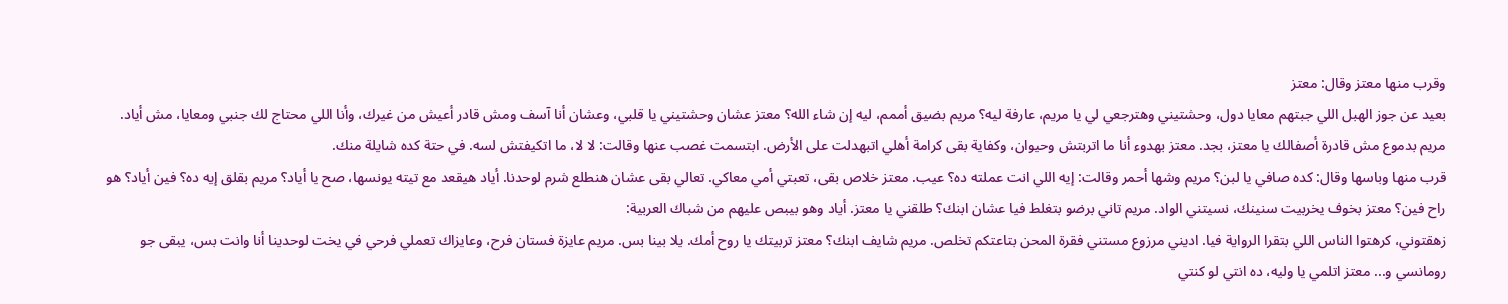وقرب منها معتز وقال: معتز
بعيد عن جوز الهبل اللي جبتهم معايا دول، وحشتيني وهترجعي لي يا مريم، عارفة ليه؟ مريم بضيق أممم، ليه إن شاء الله؟ معتز عشان وحشتيني يا قلبي، وعشان أنا آسف ومش قادر أعيش من غيرك، وأنا اللي محتاج لك جنبي ومعايا، مش أياد. مريم بدموع مش قادرة أصفالك يا معتز، بجد. معتز بهدوء أنا ما اتربتش وحيوان، وكفاية بقى كرامة أهلي اتبهدلت على الأرض. ابتسمت غصب عنها وقالت: لا لا، ما اتكيفتش لسه. في حتة كده شايلة منك.
قرب منها وباسها وقال: كده صافي يا لبن؟ مريم وشها أحمر وقالت: إيه اللي انت عملته ده؟ عيب. معتز خلاص بقى، تعبتي أمي معاكي. تعالي بقى عشان هنطلع شرم لوحدنا. أياد هيقعد مع تيته يونسها، صح يا أياد؟ مريم بقلق إيه ده؟ فين أياد؟ هو راح فين؟ معتز بخوف يخربيت سنينك، نسيتني الواد. مريم تاني برضو بتغلط فيا عشان ابنك؟ طلقني يا معتز. أياد وهو بيبص عليهم من شباك العربية:
زهقتوني، كرهتوا الناس اللي بتقرا الرواية فيا. اديني مرزوع مستني فقرة المحن بتاعتكم تخلص. مريم شايف ابنك؟ معتز تربيتك يا روح أمك. يلا بينا بس. مريم عايزة فستان فرح، وعايزاك تعملي فرحي في يخت لوحدينا أنا وانت بس، يبقى جو رومانسي و... معتز اتلمي يا وليه، ده انتي لو كنتي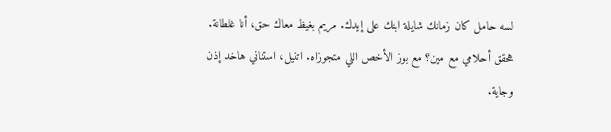لسه حامل كان زمانك شايلة ابنك على إيدك. مريم بغيظ معاك حق، أنا غلطانة. هحقق أحلامي مع مين؟ مع بوز الأخص اللي متجوزاه. اتنيل، استناني هاخد إذن وجاية.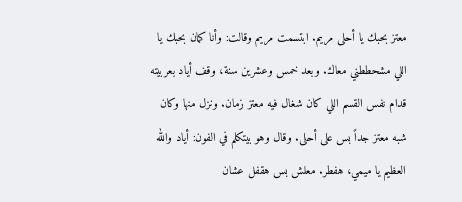معتز بحبك يا أحلى مريم. ابتسمت مريم وقالت: وأنا كمان بحبك يا اللي مشحططني معاك. وبعد خمس وعشرين سنة، وقف أياد بعربيته قدام نفس القسم اللي كان شغال فيه معتز زمان. ونزل منها وكان شبه معتز جداً بس على أحلى. وقال وهو بيتكلم في الفون: أياد والله العظيم يا ميمي، هفطر. معلش بس هقفل عشان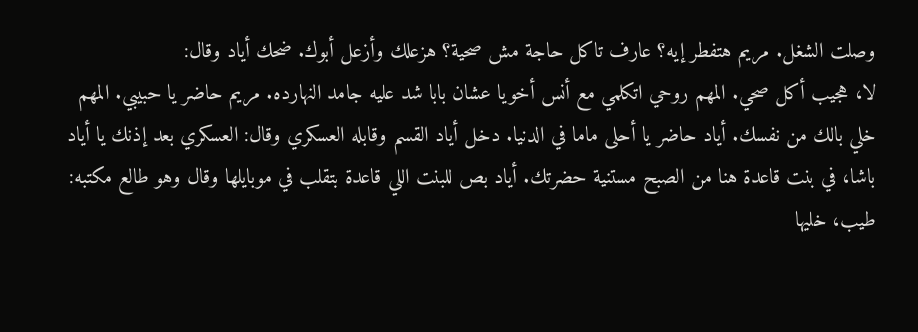وصلت الشغل. مريم هتفطر إيه؟ عارف تاكل حاجة مش صحية؟ هزعلك وأزعل أبوك. ضحك أياد وقال:
لا، هجيب أكل صحي. المهم روحي اتكلمي مع أنس أخويا عشان بابا شد عليه جامد النهارده. مريم حاضر يا حبيبي. المهم خلي بالك من نفسك. أياد حاضر يا أحلى ماما في الدنيا. دخل أياد القسم وقابله العسكري وقال: العسكري بعد إذنك يا أياد باشا، في بنت قاعدة هنا من الصبح مستنية حضرتك. أياد بص للبنت اللي قاعدة بتقلب في موبايلها وقال وهو طالع مكتبه: طيب، خليها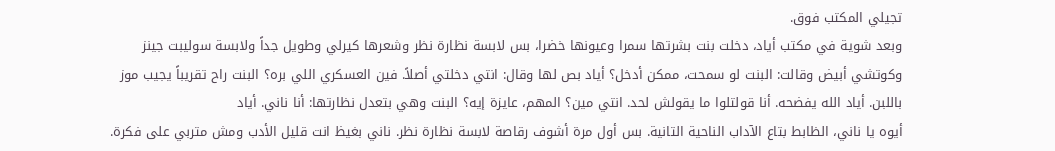تجيلي المكتب فوق.
وبعد شوية في مكتب أياد، دخلت بنت بشرتها سمرا وعيونها خضرا، بس لابسة نظارة نظر وشعرها كيرلي وطويل جداً ولابسة سوليبت جينز وكوتشي أبيض وقالت: البنت لو سمحت، ممكن أدخل؟ أياد بص لها وقال: انتي دخلتي أصلاً. فين العسكري اللي بره؟ البنت راح تقريباً يجيب موز باللبن. أياد الله يفضحه. أنا قولتلوا ما يقولش لحد. انتي مين؟ المهم، عايزة إيه؟ البنت وهي بتعدل نظارتها: أنا ناني. أياد
أيوه يا ناني، الظابط بتاع الآداب الناحية التانية. بس أول مرة أشوف رقاصة لابسة نظارة نظر. ناني بغيظ انت قليل الأدب ومش متربي على فكرة.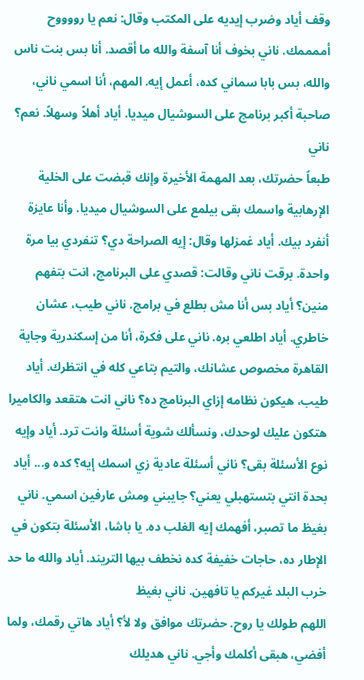وقف أياد وضرب إيديه على المكتب وقال: نعم يا رووووح أممممك. ناني بخوف أنا آسفة والله ما أقصد. أنا بس بنت ناس والله، بس بابا سماني كده، أعمل إيه. المهم، أنا اسمي ناني، صاحبة أكبر برنامج على السوشيال ميديا. أياد أهلاً وسهلاً. نعم؟ ناني
طبعاً حضرتك، بعد المهمة الأخيرة وإنك قبضت على الخلية الإرهابية واسمك بقى بيلمع على السوشيال ميديا. وأنا عايزة أنفرد بيك. أياد غمزلها وقال: إيه الصراحة دي؟ تنفردي بيا مرة واحدة. برقت ناني وقالت: قصدي على البرنامج، انت بتفهم منين؟ أياد بس أنا مش بطلع في برامج. ناني طيب، عشان خاطري. أياد اطلعي بره. ناني على فكرة، أنا من إسكندرية وجاية القاهرة مخصوص عشانك، والتيم بتاعي كله في انتظرك. أياد
طيب، هيكون نظامه إزاي البرنامج ده؟ ناني انت هتقعد والكاميرا هتكون عليك لوحدك، ونسألك شوية أسئلة وانت ترد. أياد وإيه نوع الأسئلة بقى؟ ناني أسئلة عادية زي اسمك إيه؟ كده و... أياد بحدة انتي بتستهبلي يعني؟ جايبني ومش عارفين اسمي. ناني بغيظ ما تصبر، أفهمك إيه الغلب ده. يا باشا، الأسئلة بتكون في الإطار ده، حاجات خفيفة كده نخطف بيها التريند. أياد والله ما حد خرب البلد غيركم يا تافهين. ناني بغيظ
اللهم طولك يا روح. حضرتك موافق ولا لأ؟ أياد هاتي رقمك، ولما أفضي، هبقى أكلمك وأجي. ناني هديلك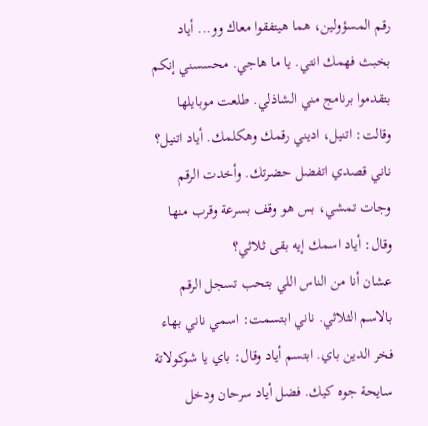رقم المسؤولين، هما هيتفقوا معاك وو... أياد بخبث فهمك انتي. يا ما هاجي. محسسني إنكم بتقدموا برنامج مني الشاذلي. طلعت موبايلها وقالت: اتنيل، اديني رقمك وهكلمك. أياد اتنيل؟ ناني قصدي اتفضل حضرتك. وأخدت الرقم وجات تمشي، بس هو وقف بسرعة وقرب منها وقال: أياد اسمك إيه بقى ثلاثي؟
عشان أنا من الناس اللي بتحب تسجل الرقم بالاسم الثلاثي. ناني ابتسمت: اسمي ناني بهاء فخر الدين باي. ابتسم أياد وقال: باي يا شوكولاتة سايحة جوه كيك. فضل أياد سرحان ودخل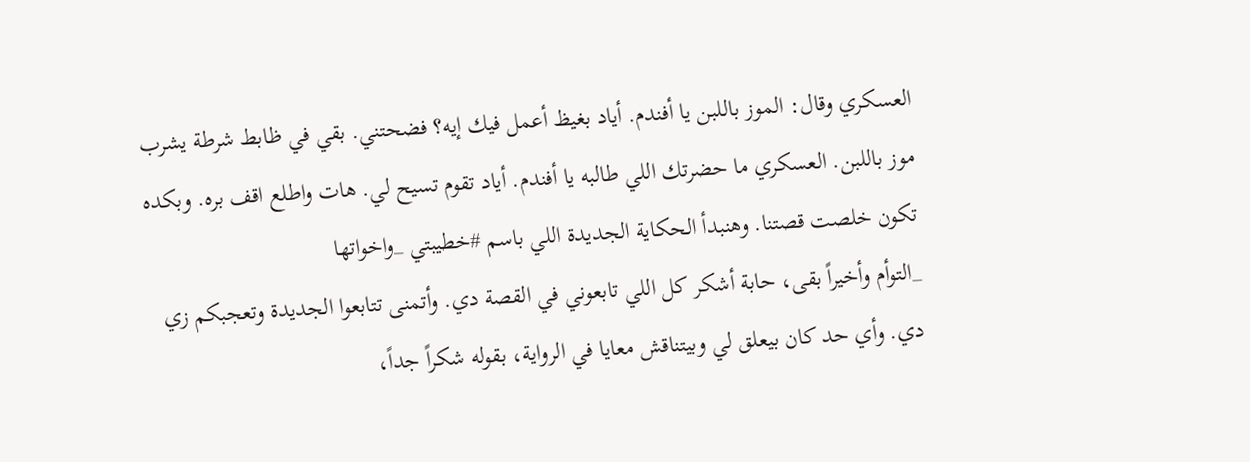العسكري وقال: الموز باللبن يا أفندم. أياد بغيظ أعمل فيك إيه؟ فضحتني. بقي في ظابط شرطة يشرب موز باللبن. العسكري ما حضرتك اللي طالبه يا أفندم. أياد تقوم تسيح لي. هات واطلع اقف بره. وبكده تكون خلصت قصتنا. وهنبدأ الحكاية الجديدة اللي باسم #خطيبتي _واخواتها
_التوأم وأخيراً بقى، حابة أشكر كل اللي تابعوني في القصة دي. وأتمنى تتابعوا الجديدة وتعجبكم زي دي. وأي حد كان بيعلق لي وبيتناقش معايا في الرواية، بقوله شكراً جداً،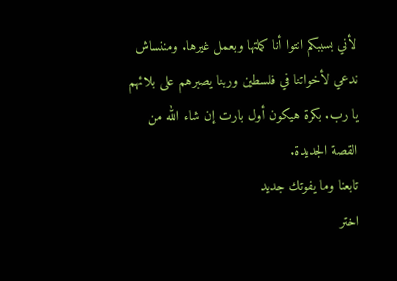لأني بسببكم انتوا أنا كملتها وبعمل غيرها. ومننساش ندعي لأخواتنا في فلسطين وربنا يصبرهم على بلائهم يا رب. بكرة هيكون أول بارت إن شاء الله من القصة الجديدة.
تابعنا وما يفوتك جديد
اختر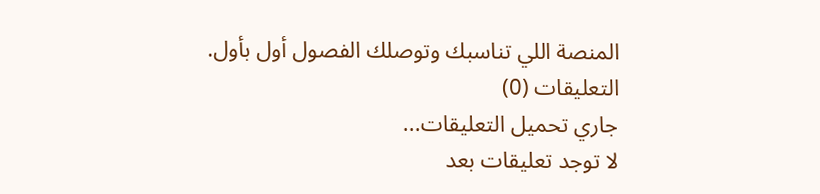المنصة اللي تناسبك وتوصلك الفصول أول بأول.
التعليقات (0)
جاري تحميل التعليقات...
لا توجد تعليقات بعد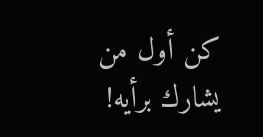كن أول من يشارك برأيه!